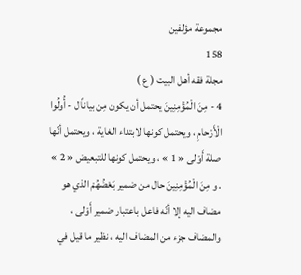مجموعة مؤلفين
158
مجلة فقه أهل البيت ( ع )
4 - مِنَ الْمُؤْمِنِينَ يحتمل أن يكون مِن بياناً ل - أُولُوا الْأَرْحامِ ، ويحتمل كونها لابتداء الغاية ، ويحتمل أنّها صلة أَوْلى « 1 » ، ويحتمل كونها للتبعيض « 2 » . و مِنَ الْمُؤْمِنِينَ حال من ضمير بَعْضُهُمْ الذي هو مضاف اليه إلا أنّه فاعل باعتبار ضمير أَوْلى ، والمضاف جزء من المضاف اليه ، نظير ما قيل في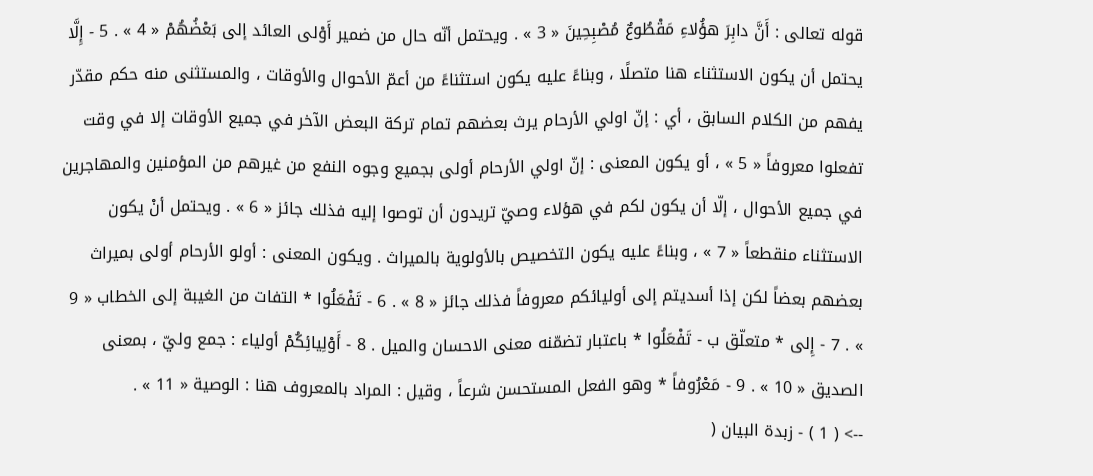قوله تعالى : أَنَّ دابِرَ هؤُلاءِ مَقْطُوعٌ مُصْبِحِينَ « 3 » . ويحتمل أنّه حال من ضمير أَوْلى العائد إلى بَعْضُهُمْ « 4 » . 5 - إِلَّا يحتمل أن يكون الاستثناء هنا متصلًا ، وبناءً عليه يكون استثناءً من أعمّ الأحوال والأوقات ، والمستثنى منه حكم مقدّر يفهم من الكلام السابق ، أي : إنّ اولي الأرحام يرث بعضهم تمام تركة البعض الآخر في جميع الأوقات إلا في وقت تفعلوا معروفاً « 5 » ، أو يكون المعنى : إنّ اولي الأرحام أولى بجميع وجوه النفع من غيرهم من المؤمنين والمهاجرين في جميع الأحوال ، إلّا أن يكون لكم في هؤلاء وصيّ تريدون أن توصوا إليه فذلك جائز « 6 » . ويحتمل أنْ يكون الاستثناء منقطعاً « 7 » ، وبناءً عليه يكون التخصيص بالأولوية بالميراث . ويكون المعنى : أولو الأرحام أولى بميراث بعضهم بعضاً لكن إذا أسديتم إلى أوليائكم معروفاً فذلك جائز « 8 » . 6 - تَفْعَلُوا * التفات من الغيبة إلى الخطاب « 9 » . 7 - إِلى * متعلّق ب - تَفْعَلُوا * باعتبار تضمّنه معنى الاحسان والميل . 8 - أَوْلِيائِكُمْ أولياء : جمع وليّ ، بمعنى الصديق « 10 » . 9 - مَعْرُوفاً * وهو الفعل المستحسن شرعاً ، وقيل : المراد بالمعروف هنا : الوصية « 11 » .
--> ( 1 ) - زبدة البيان (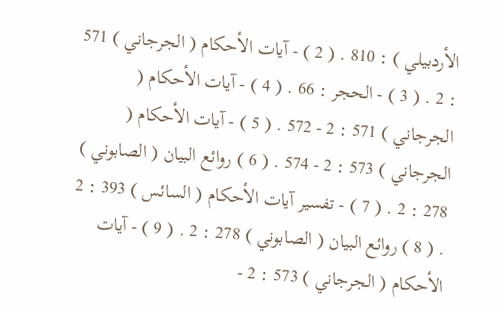الأردبيلي ) : 810 . ( 2 ) - آيات الأحكام ( الجرجاني ) 571 : 2 . ( 3 ) - الحجر : 66 . ( 4 ) - آيات الأحكام ( الجرجاني ) 571 : 2 - 572 . ( 5 ) - آيات الأحكام ( الجرجاني ) 573 : 2 - 574 . ( 6 ) روائع البيان ( الصابوني ) 278 : 2 . ( 7 ) - تفسير آيات الأحكام ( السائس ) 393 : 2 . ( 8 ) روائع البيان ( الصابوني ) 278 : 2 . ( 9 ) - آيات الأحكام ( الجرجاني ) 573 : 2 -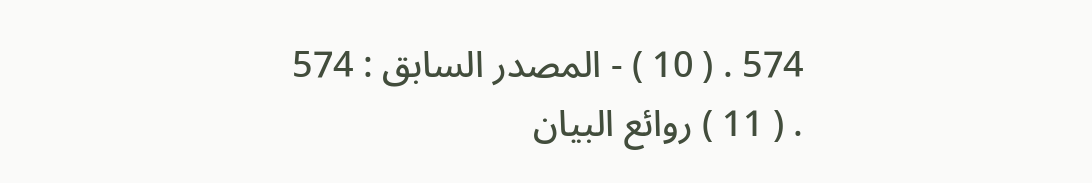574 . ( 10 ) - المصدر السابق : 574 . ( 11 ) روائع البيان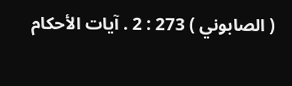( الصابوني ) 273 : 2 . آيات الأحكام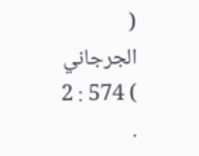( الجرجاني ) 574 : 2 .